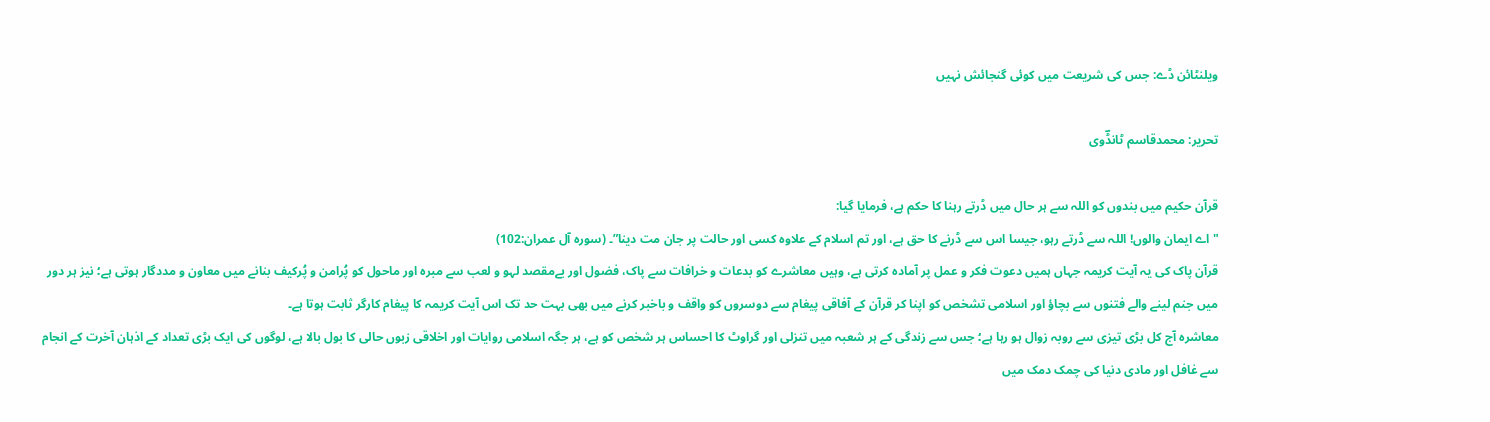ویلنٹائن ڈے: جس کی شریعت میں کوئی گنجائش نہیں

تحریر: محمدقاسم ٹانڈؔوی

قرآن حکیم میں بندوں کو اللہ سے ہر حال میں ڈرتے رہنا کا حکم ہے، فرمایا گیا:
"اے ایمان والوں! اللہ سے ڈرتے رہو، جیسا اس سے ڈرنے کا حق ہے، اور تم اسلام کے علاوہ کسی اور حالت پر جان مت دینا”۔ (سورہ آل عمران:102)
قرآن پاک کی یہ آیت کریمہ جہاں ہمیں دعوت فکر و عمل پر آمادہ کرتی ہے، وہیں معاشرے کو بدعات و خرافات سے پاک، فضول اور بےمقصد لہو و لعب سے مبرہ اور ماحول کو پُرامن و پُرکیف بنانے میں معاون و مددگار ہوتی ہے؛ نیز ہر دور میں جنم لینے والے فتنوں سے بچاؤ اور اسلامی تشخص کو اپنا کر قرآن کے آفاقی پیغام سے دوسروں کو واقف و باخبر کرنے میں بھی بہت حد تک اس آیت کریمہ کا پیغام کارگر ثابت ہوتا ہے۔
معاشرہ آج کل بڑی تیزی سے روبہ زوال ہو رہا ہے؛ جس سے زندگی کے ہر شعبہ میں تنزلی اور گراوٹ کا احساس ہر شخص کو ہے، ہر جگہ اسلامی روایات اور اخلاقی زبوں حالی کا بول بالا ہے، لوگوں کی ایک بڑی تعداد کے اذہان آخرت کے انجام سے غافل اور مادی دنیا کی چمک دمک میں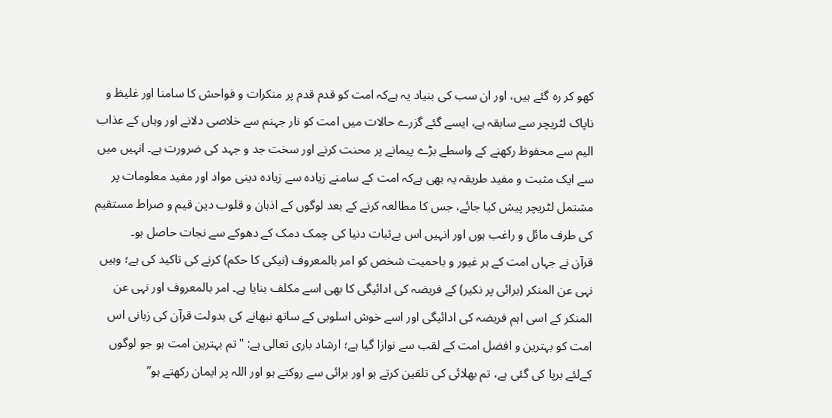کھو کر رہ گئے ہیں، اور ان سب کی بنیاد یہ ہےکہ امت کو قدم قدم پر منکرات و فواحش کا سامنا اور غلیظ و ناپاک لٹریچر سے سابقہ ہے، ایسے گئے گزرے حالات میں امت کو نار جہنم سے خلاصی دلانے اور وہاں کے عذاب الیم سے محفوظ رکھنے کے واسطے بڑے پیمانے پر محنت کرنے اور سخت جد و جہد کی ضرورت ہے۔ انہیں میں سے ایک مثبت و مفید طریقہ یہ بھی ہےکہ امت کے سامنے زیادہ سے زیادہ دینی مواد اور مفید معلومات پر مشتمل لٹریچر پیش کیا جائے، جس کا مطالعہ کرنے کے بعد لوگوں کے اذہان و قلوب دین قیم و صراط مستقیم کی طرف مائل و راغب ہوں اور انہیں اس بےثبات دنیا کی چمک دمک کے دھوکے سے نجات حاصل ہو۔
قرآن نے جہاں امت کے ہر غیور و باحمیت شخص کو امر بالمعروف (نیکی کا حکم) کرنے کی تاکید کی ہے؛ وہیں نہی عن المنکر (برائی پر نکیر) کے فریضہ کی ادائیگی کا بھی اسے مکلف بنایا ہے۔ امر بالمعروف اور نہی عن المنکر کے اسی اہم فریضہ کی ادائیگی اور اسے خوش اسلوبی کے ساتھ نبھانے کی بدولت قرآن کی زبانی اس امت کو بہترین و افضل امت کے لقب سے نوازا گیا ہے؛ ارشاد باری تعالی ہے: "تم بہترین امت ہو جو لوگوں کےلئے برپا کی گئی ہے، تم بھلائی کی تلقین کرتے ہو اور برائی سے روکتے ہو اور اللہ پر ایمان رکھتے ہو”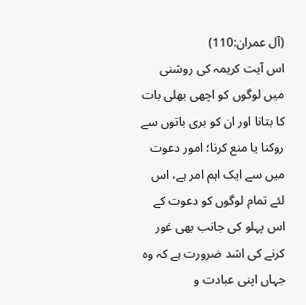(آل عمران:110)
اس آیت کریمہ کی روشنی میں لوگوں کو اچھی بھلی بات کا بتانا اور ان کو بری باتوں سے روکنا یا منع کرنا؛ امور دعوت میں سے ایک اہم امر ہے، اس لئے تمام لوگوں کو دعوت کے اس پہلو کی جانب بھی غور کرنے کی اشد ضرورت ہے کہ وہ جہاں اپنی عبادت و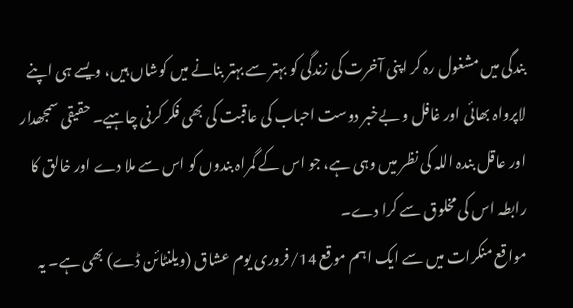بندگی میں مشغول رہ کر اپنی آخرت کی زندگی کو بہتر سے بہتر بنانے میں کوشاں ہیں، ویسے ہی اپنے لاپرواہ بھائی اور غافل و بےخبر دوست احباب کی عاقبت کی بھی فکر کرنی چاہیے۔ حقیقی سمجھدار اور عاقل بندہ اللہ کی نظر میں وہی ہے، جو اس کے گمراہ بندوں کو اس سے ملا دے اور خالق کا رابطہ اس کی مخلوق سے کرا دے۔
مواقع منکرات میں سے ایک اہم موقع 14/فروری یوم عشاق (ویلنٹائن ڈے) بھی ہے۔ یہ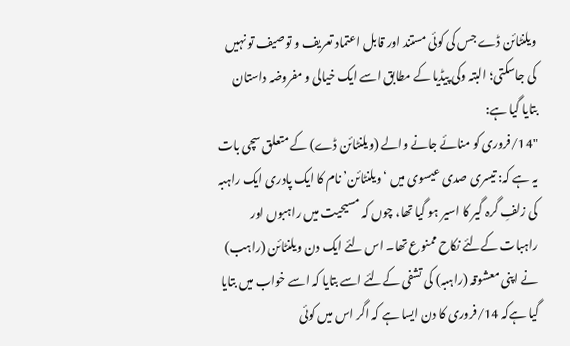ویلنٹائن ڈے جس کی کوئی مستند اور قابل اعتماد تعریف و توصیف تو نہیں کی جاسکتی؛ البتہ وکی پیڈیا کے مطابق اسے ایک خیالی و مفروضہ داستان بتایا گیا ہے:
"14/فروری کو منائے جانے والے (ویلنٹائن ڈے) کے متعلق سچی بات یہ ہے کہ: تیسری صدی عیسوی میں ‘ویلنٹائن’ نام کا ایک پادری ایک راہبہ کی زلفِ گرہ گیر کا اسیر ہو گیا تھا، چوں کہ مسیحیت میں راہبوں اور راہبات کےلئے نکاح ممنوع تھا۔ اس لئے ایک دن ویلنٹائن (راہب) نے اپنی معشوقہ (راہبہ) کی تشفی کےلئے اسے بتایا کہ اسے خواب میں بتایا گیا ہےکہ 14/فروری کا دن ایسا ہے کہ اگر اس میں کوئی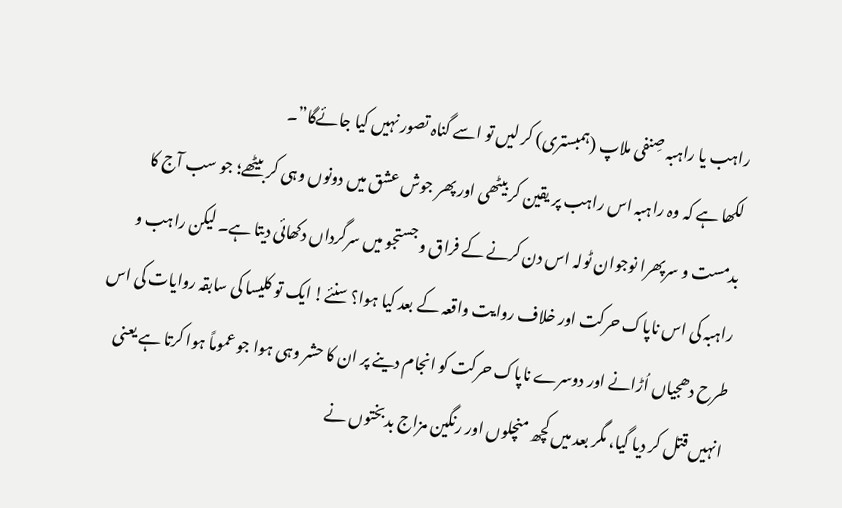راہب یا راہبہ صِنفی ملاپ (ہمبستری) کر لیں تو اسے گناہ تصور نہیں کیا جائےگا”۔
لکھا ہے کہ وہ راہبہ اس راہب پر یقین کر بیٹھی اور پھر جوش عشق میں دونوں وہی کر بیٹھے؛ جو سب آج کا بدمست و سرپھرا نوجوان ٹولہ اس دن کرنے کے فراق و جستجو میں سرگرداں دکھائی دیتا ہے۔ لیکن راہب و راہبہ کی اس ناپاک حرکت اور خلاف روایت واقعہ کے بعد کیا ہوا؟ سنئے! ایک تو کلیسا کی سابقہ روایات کی اس طرح دھجیاں اُڑانے اور دوسرے ناپاک حرکت کو انجام دینے پر ان کا حشر وہی ہوا جو عموماً ہوا کرتا ہے یعنی انہیں قتل کر دیا گیا، مگر بعد میں کچھ منچلوں اور رنگین مزاج بدبختوں نے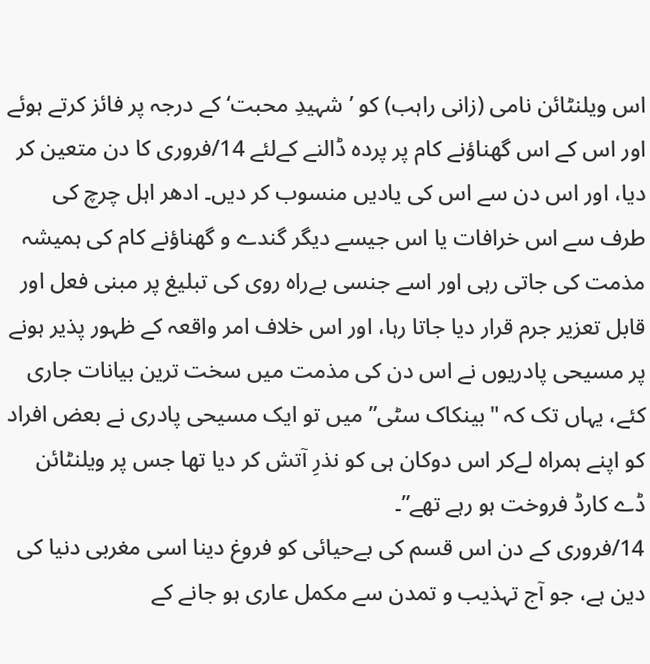اس ویلنٹائن نامی (زانی راہب) کو ’شہیدِ محبت‘ کے درجہ پر فائز کرتے ہوئے اور اس کے اس گھناؤنے کام پر پردہ ڈالنے کےلئے 14/فروری کا دن متعین کر دیا، اور اس دن سے اس کی یادیں منسوب کر دیں۔ ادھر اہل چرچ کی طرف سے اس خرافات یا اس جیسے دیگر گندے و گھناؤنے کام کی ہمیشہ مذمت کی جاتی رہی اور اسے جنسی بےراہ روی کی تبلیغ پر مبنی فعل اور قابل تعزیر جرم قرار دیا جاتا رہا، اور اس خلاف امر واقعہ کے ظہور پذیر ہونے پر مسیحی پادریوں نے اس دن کی مذمت میں سخت ترین بیانات جاری کئے، یہاں تک کہ "بینکاک سٹی” میں تو ایک مسیحی پادری نے بعض افراد کو اپنے ہمراہ لےکر اس دوکان ہی کو نذرِ آتش کر دیا تھا جس پر ویلنٹائن ڈے کارڈ فروخت ہو رہے تھے”۔
14/فروری کے دن اس قسم کی بےحیائی کو فروغ دینا اسی مغربی دنیا کی دین ہے، جو آج تہذیب و تمدن سے مکمل عاری ہو جانے کے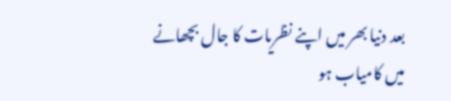بعد دنیا بھر میں اپنے نظریات کا جال بچھانے میں کامیاب ہو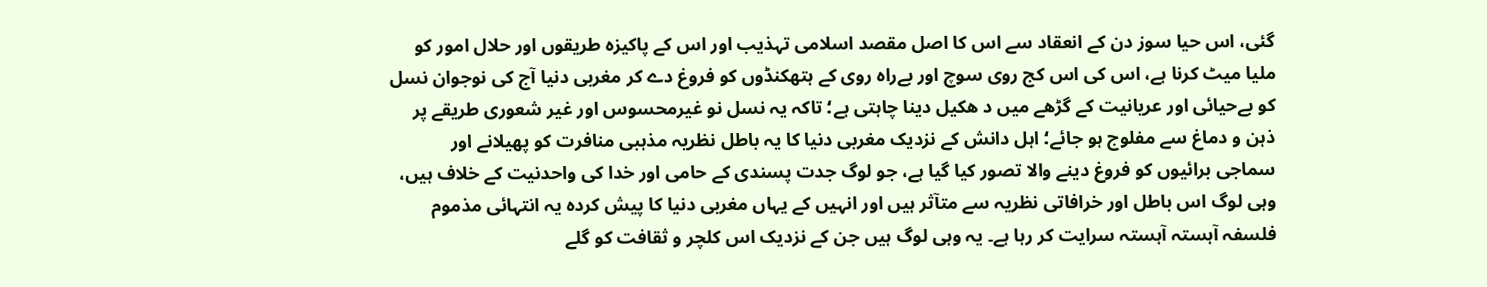گئی، اس حیا سوز دن کے انعقاد سے اس کا اصل مقصد اسلامی تہذیب اور اس کے پاکیزہ طریقوں اور حلال امور کو ملیا میٹ کرنا ہے، اس کی اس کج روی سوچ اور بےراہ روی کے ہتھکنڈوں کو فروغ دے کر مغربی دنیا آج کی نوجوان نسل کو بےحیائی اور عریانیت کے گڑھے میں د ھکیل دینا چاہتی ہے؛ تاکہ یہ نسل نو غیرمحسوس اور غیر شعوری طریقے پر ذہن و دماغ سے مفلوج ہو جائے؛ اہل دانش کے نزدیک مغربی دنیا کا یہ باطل نظریہ مذہبی منافرت کو پھیلانے اور سماجی برائیوں کو فروغ دینے والا تصور کیا گیا ہے، جو لوگ جدت پسندی کے حامی اور خدا کی واحدنیت کے خلاف ہیں، وہی لوگ اس باطل اور خرافاتی نظریہ سے متآثر ہیں اور انہیں کے یہاں مغربی دنیا کا پیش کردہ یہ انتہائی مذموم فلسفہ آہستہ آہستہ سرایت کر رہا ہے۔ یہ وہی لوگ ہیں جن کے نزدیک اس کلچر و ثقافت کو گلے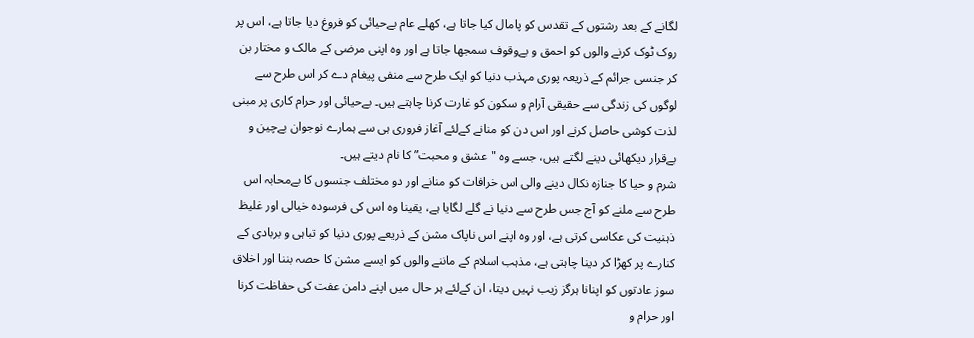لگانے کے بعد رشتوں کے تقدس کو پامال کیا جاتا ہے، کھلے عام بےحیائی کو فروغ دیا جاتا ہے، اس پر روک ٹوک کرنے والوں کو احمق و بےوقوف سمجھا جاتا ہے اور وہ اپنی مرضی کے مالک و مختار بن کر جنسی جرائم کے ذریعہ پوری مہذب دنیا کو ایک طرح سے منفی پیغام دے کر اس طرح سے لوگوں کی زندگی سے حقیقی آرام و سکون کو غارت کرنا چاہتے ہیں۔ بےحیائی اور حرام کاری پر مبنی لذت کوشی حاصل کرنے اور اس دن کو منانے کےلئے آغاز فروری ہی سے ہمارے نوجوان بےچین و بےقرار دیکھائی دینے لگتے ہیں، جسے وہ "عشق و محبت” کا نام دیتے ہیں۔
شرم و حیا کا جنازہ نکال دینے والی اس خرافات کو منانے اور دو مختلف جنسوں کا بےمحابہ اس طرح سے ملنے کو آج جس طرح سے دنیا نے گلے لگایا ہے، یقینا وہ اس کی فرسودہ خیالی اور غلیظ ذہنیت کی عکاسی کرتی ہے، اور وہ اپنے اس ناپاک مشن کے ذریعے پوری دنیا کو تباہی و بربادی کے کنارے پر کھڑا کر دینا چاہتی ہے، مذہب اسلام کے ماننے والوں کو ایسے مشن کا حصہ بننا اور اخلاق سوز عادتوں کو اپنانا ہرگز زیب نہیں دیتا، ان کےلئے ہر حال میں اپنے دامن عفت کی حفاظت کرنا اور حرام و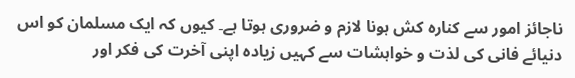ناجائز امور سے کنارہ کش ہونا لازم و ضروری ہوتا ہے۔ کیوں کہ ایک مسلمان کو اس دنیائے فانی کی لذت و خواہشات سے کہیں زیادہ اپنی آخرت کی فکر اور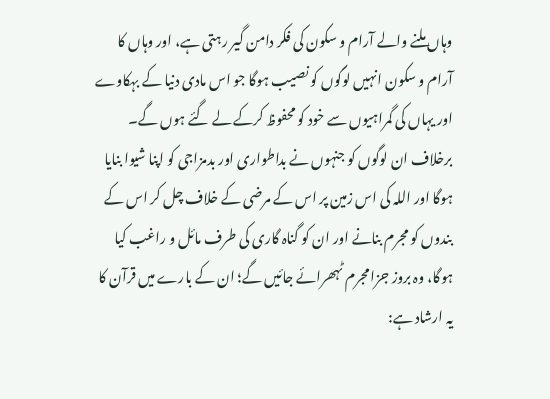وہاں ملنے والے آرام و سکون کی فکر دامن گیر رہتی ہے، اور وہاں کا آرام و سکون انہیں لوگوں کو نصیب ہوگا جو اس مادی دنیا کے بہکاوے اور یہاں کی گمراہیوں سے خود کو محفوظ کرکے لے گئے ہوں گے۔ برخلاف ان لوگوں کو جنہوں نے بداطواری اور بدمزاجی کو اپنا شیوا بنایا ہوگا اور اللہ کی اس زمین پر اس کے مرضی کے خلاف چل کر اس کے بندوں کو مجرم بنانے اور ان کو گناہ گاری کی طرف مائل و راغب کیا ہوگا، وہ بروز جزا مجرم ٹہھرائے جائیں گے؛ ان کے بارے میں قرآن کا یہ ارشاد ہے: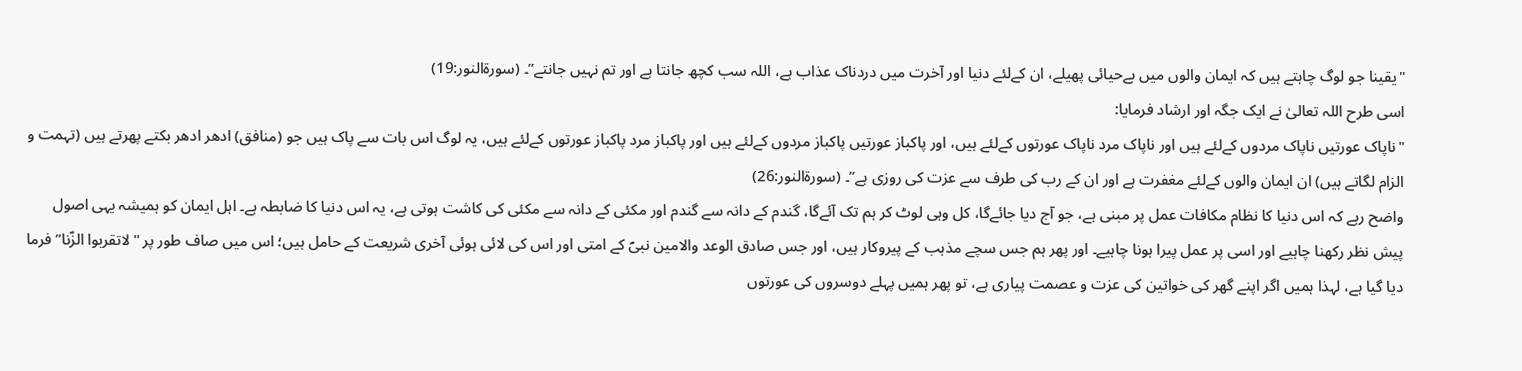"یقینا جو لوگ چاہتے ہیں کہ ایمان والوں میں بےحیائی پھیلے، ان کےلئے دنیا اور آخرت میں دردناک عذاب ہے، اللہ سب کچھ جانتا ہے اور تم نہیں جانتے”۔ (سورةالنور:19)
اسی طرح اللہ تعالیٰ نے ایک جگہ اور ارشاد فرمایا:
"ناپاک عورتیں ناپاک مردوں کےلئے ہیں اور ناپاک مرد ناپاک عورتوں کےلئے ہیں، اور پاکباز عورتیں پاکباز مردوں کےلئے ہیں اور پاکباز مرد پاکباز عورتوں کےلئے ہیں، یہ لوگ اس بات سے پاک ہیں جو (منافق) ادھر ادھر بکتے پھرتے ہیں (تہمت و الزام لگاتے ہیں) ان ایمان والوں کےلئے مغفرت ہے اور ان کے رب کی طرف سے عزت کی روزی ہے”۔ (سورۃالنور:26)
واضح رہے کہ اس دنیا کا نظام مکافات عمل پر مبنی ہے، جو آج دیا جائےگا، کل وہی لوٹ کر ہم تک آئےگا، گندم کے دانہ سے گندم اور مکئی کے دانہ سے مکئی کی کاشت ہوتی ہے، یہ اس دنیا کا ضابطہ ہے۔ اہل ایمان کو ہمیشہ یہی اصول پیش نظر رکھنا چاہیے اور اسی پر عمل پیرا ہونا چاہیے۔ اور پھر ہم جس سچے مذہب کے پیروکار ہیں، اور جس صادق الوعد والامین نبیؐ کے امتی اور اس کی لائی ہوئی آخری شریعت کے حامل ہیں؛ اس میں صاف طور پر "لاتقربوا الزّنا” فرما دیا گیا ہے، لہذا ہمیں اگر اپنے گھر کی خواتین کی عزت و عصمت پیاری ہے، تو پھر ہمیں پہلے دوسروں کی عورتوں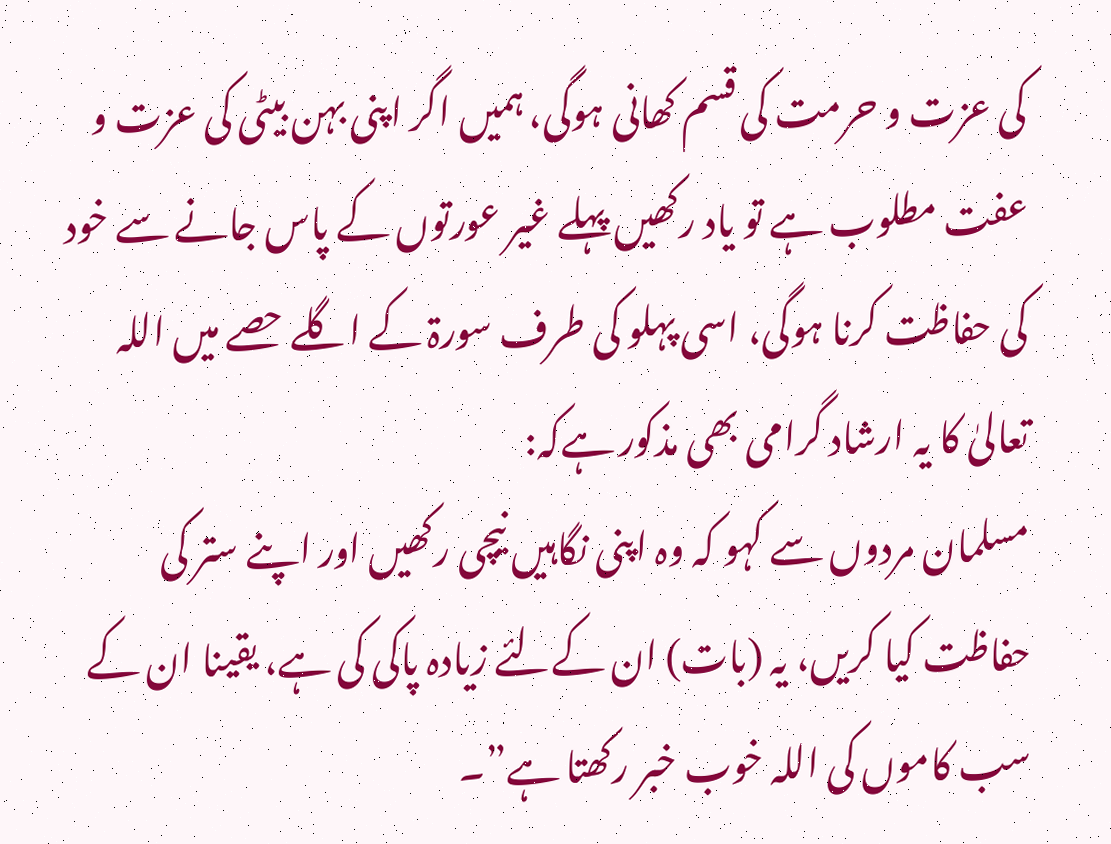کی عزت و حرمت کی قسم کھانی ہوگی، ہمیں اگر اپنی بہن بیٹی کی عزت و عفت مطلوب ہے تو یاد رکھیں پہلے غیر عورتوں کے پاس جانے سے خود کی حفاظت کرنا ہوگی، اسی پہلو کی طرف سورۃ کے اگلے حصے میں اللہ تعالیٰ کا یہ ارشاد گرامی بھی مذکور ہےکہ:
مسلمان مردوں سے کہو کہ وہ اپنی نگاہیں نیچی رکھیں اور اپنے ستر کی حفاظت کیا کریں، یہ (بات) ان کےلئے زیادہ پاکی کی ہے، یقینا ان کے سب کاموں کی اللہ خوب خبر رکھتا ہے”۔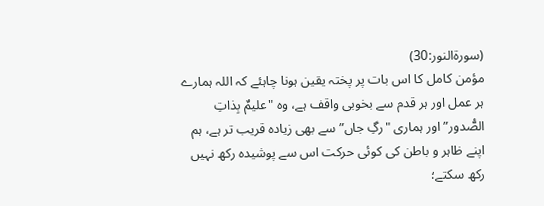(سورۃالنور:30)
مؤمن کامل کا اس بات پر پختہ یقین ہونا چاہئے کہ اللہ ہمارے ہر عمل اور ہر قدم سے بخوبی واقف ہے، وہ "علیمٌ بِذاتِ الصُّدور” اور ہماری "رگِ جاں” سے بھی زیادہ قریب تر ہے، ہم اپنے ظاہر و باطن کی کوئی حرکت اس سے پوشیدہ رکھ نہیں رکھ سکتے؛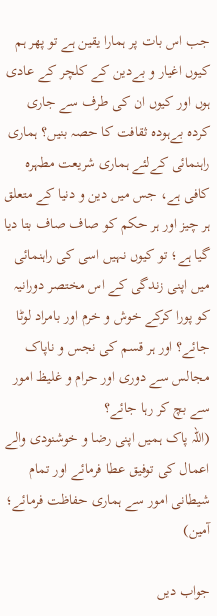جب اس بات پر ہمارا یقین ہے تو پھر ہم کیوں اغیار و بےدین کے کلچر کے عادی ہوں اور کیوں ان کی طرف سے جاری کردہ بےہودہ ثقافت کا حصہ بنیں؟ ہماری راہنمائی کےلئے ہماری شریعت مطہرہ کافی ہے، جس میں دین و دنیا کے متعلق ہر چیز اور ہر حکم کو صاف صاف بتا دیا گیا ہے؛ تو کیوں نہیں اسی کی راہنمائی میں اپنی زندگی کے اس مختصر دورانیہ کو پورا کرکے خوش و خرم اور بامراد لوٹا جائے؟ اور ہر قسم کی نجس و ناپاک مجالس سے دوری اور حرام و غلیظ امور سے بچ کر رہا جائے؟
(اللہ پاک ہمیں اپنی رضا و خوشنودی والے اعمال کی توفیق عطا فرمائے اور تمام شیطانی امور سے ہماری حفاظت فرمائے؛ آمین)

جواب دیں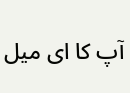آپ کا ای میل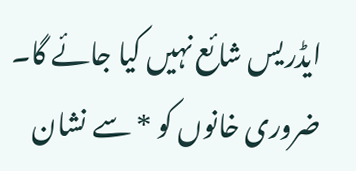ایڈریس شائع نہیں کیا جائے گا۔ ضروری خانوں کو * سے نشان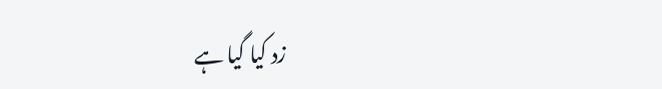زد کیا گیا ہے